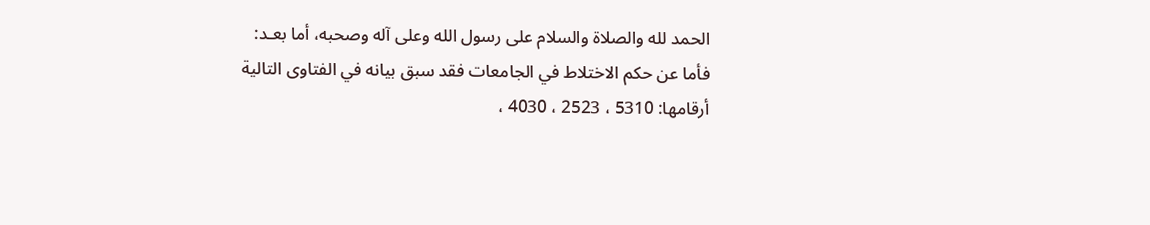الحمد لله والصلاة والسلام على رسول الله وعلى آله وصحبه، أما بعـد:
فأما عن حكم الاختلاط في الجامعات فقد سبق بيانه في الفتاوى التالية أرقامها: 5310 ، 2523 ، 4030 ،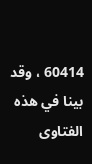60414 ، وقد بينا في هذه الفتاوى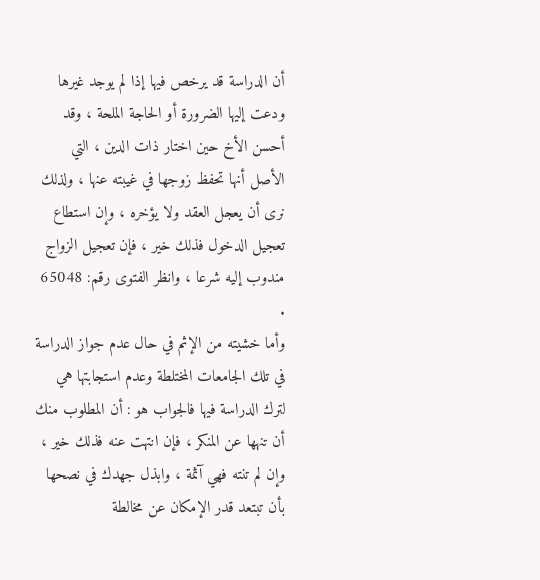أن الدراسة قد يرخص فيها إذا لم يوجد غيرها ودعت إليها الضرورة أو الحاجة الملحة ، وقد أحسن الأخ حين اختار ذات الدين ، التي الأصل أنها تحفظ زوجها في غيبته عنها ، ولذلك نرى أن يعجل العقد ولا يؤخره ، وإن استطاع تعجيل الدخول فذلك خير ، فإن تعجيل الزواج مندوب إليه شرعا ، وانظر الفتوى رقم: 65048 .
وأما خشيته من الإثم في حال عدم جواز الدراسة في تلك الجامعات المختلطة وعدم استجابتها هي لترك الدراسة فيها فالجواب هو : أن المطلوب منك أن تنهها عن المنكر ، فإن انتهت عنه فذلك خير ، وإن لم تنته فهي آثمة ، وابذل جهدك في نصحها بأن تبتعد قدر الإمكان عن مخالطة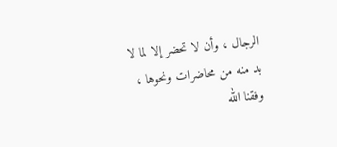الرجال ، وأن لا تحضر إلا لما لا بد منه من محاضرات ونحوها ، وفقنا الله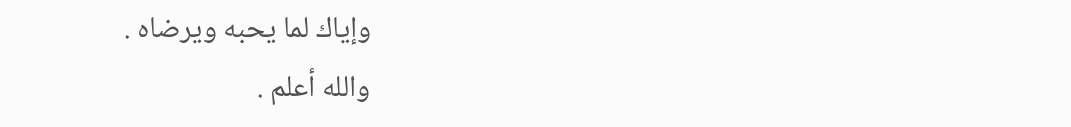وإياك لما يحبه ويرضاه .
والله أعلم .